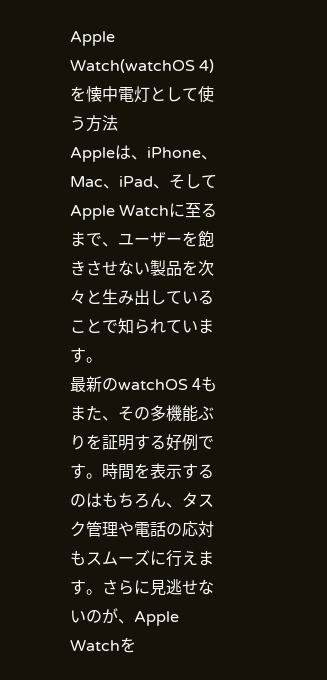Apple Watch(watchOS 4)を懐中電灯として使う方法
Appleは、iPhone、Mac、iPad、そしてApple Watchに至るまで、ユーザーを飽きさせない製品を次々と生み出していることで知られています。
最新のwatchOS 4もまた、その多機能ぶりを証明する好例です。時間を表示するのはもちろん、タスク管理や電話の応対もスムーズに行えます。さらに見逃せないのが、Apple Watchを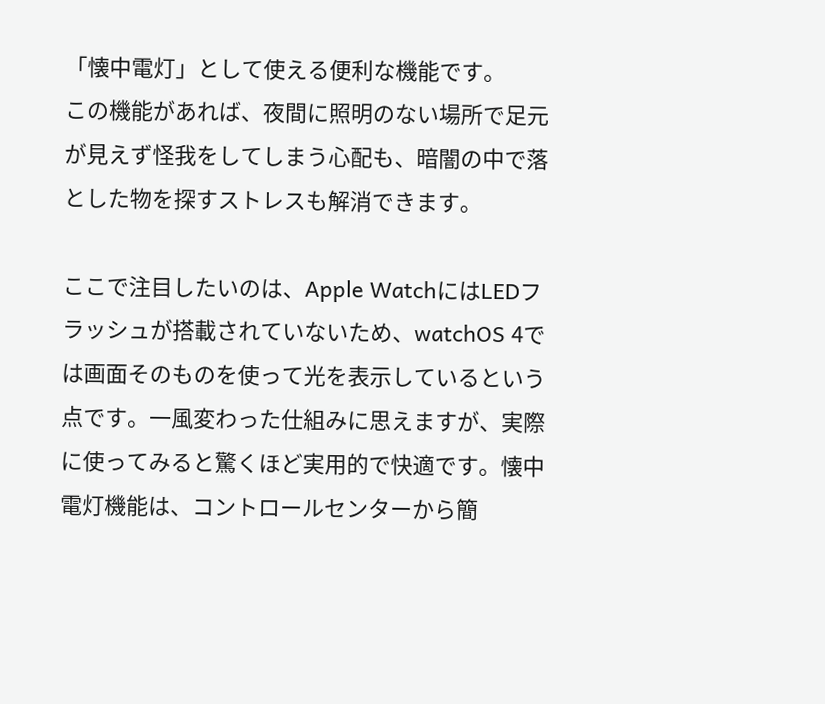「懐中電灯」として使える便利な機能です。
この機能があれば、夜間に照明のない場所で足元が見えず怪我をしてしまう心配も、暗闇の中で落とした物を探すストレスも解消できます。

ここで注目したいのは、Apple WatchにはLEDフラッシュが搭載されていないため、watchOS 4では画面そのものを使って光を表示しているという点です。一風変わった仕組みに思えますが、実際に使ってみると驚くほど実用的で快適です。懐中電灯機能は、コントロールセンターから簡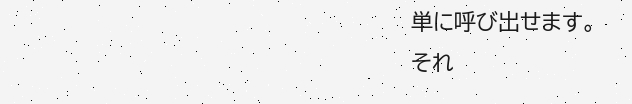単に呼び出せます。
それ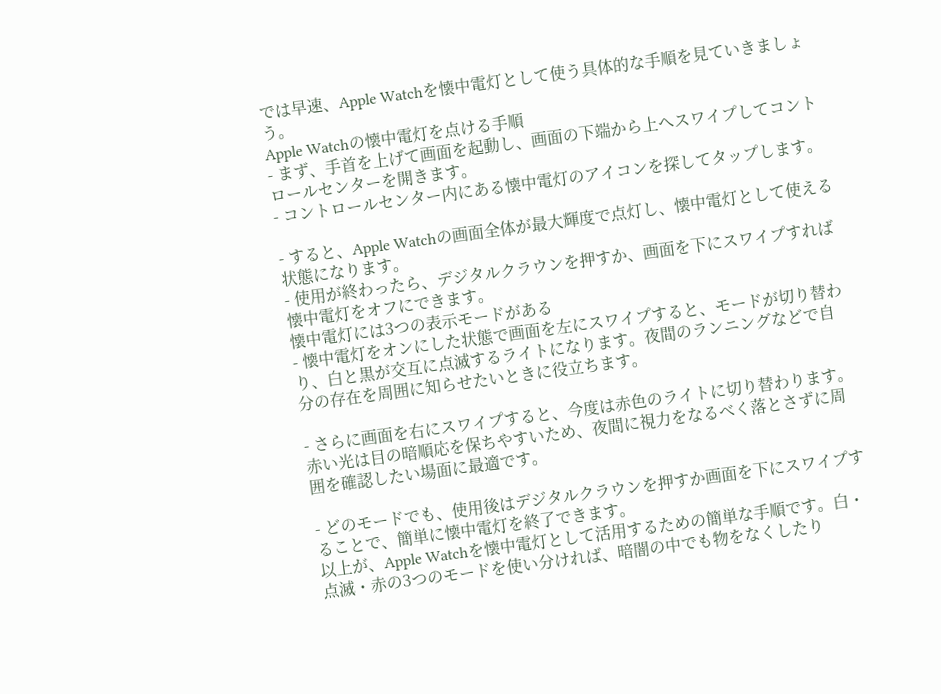では早速、Apple Watchを懐中電灯として使う具体的な手順を見ていきましょう。
Apple Watchの懐中電灯を点ける手順
- まず、手首を上げて画面を起動し、画面の下端から上へスワイプしてコントロールセンターを開きます。
- コントロールセンター内にある懐中電灯のアイコンを探してタップします。

- すると、Apple Watchの画面全体が最大輝度で点灯し、懐中電灯として使える状態になります。
- 使用が終わったら、デジタルクラウンを押すか、画面を下にスワイプすれば懐中電灯をオフにできます。
懐中電灯には3つの表示モードがある
- 懐中電灯をオンにした状態で画面を左にスワイプすると、モードが切り替わり、白と黒が交互に点滅するライトになります。夜間のランニングなどで自分の存在を周囲に知らせたいときに役立ちます。

- さらに画面を右にスワイプすると、今度は赤色のライトに切り替わります。赤い光は目の暗順応を保ちやすいため、夜間に視力をなるべく落とさずに周囲を確認したい場面に最適です。

- どのモードでも、使用後はデジタルクラウンを押すか画面を下にスワイプすることで、簡単に懐中電灯を終了できます。
以上が、Apple Watchを懐中電灯として活用するための簡単な手順です。白・点滅・赤の3つのモードを使い分ければ、暗闇の中でも物をなくしたり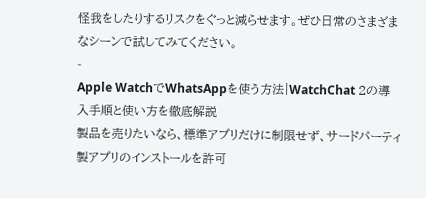怪我をしたりするリスクをぐっと減らせます。ぜひ日常のさまざまなシーンで試してみてください。
-
Apple WatchでWhatsAppを使う方法|WatchChat 2の導入手順と使い方を徹底解説
製品を売りたいなら、標準アプリだけに制限せず、サードパーティ製アプリのインストールを許可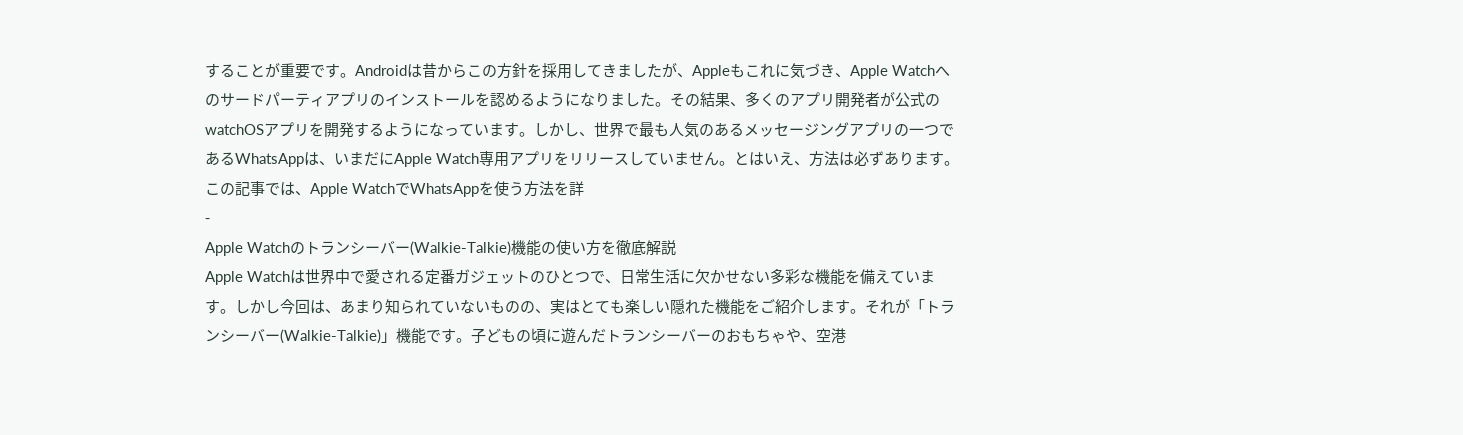することが重要です。Androidは昔からこの方針を採用してきましたが、Appleもこれに気づき、Apple Watchへのサードパーティアプリのインストールを認めるようになりました。その結果、多くのアプリ開発者が公式のwatchOSアプリを開発するようになっています。しかし、世界で最も人気のあるメッセージングアプリの一つであるWhatsAppは、いまだにApple Watch専用アプリをリリースしていません。とはいえ、方法は必ずあります。この記事では、Apple WatchでWhatsAppを使う方法を詳
-
Apple Watchのトランシーバー(Walkie-Talkie)機能の使い方を徹底解説
Apple Watchは世界中で愛される定番ガジェットのひとつで、日常生活に欠かせない多彩な機能を備えています。しかし今回は、あまり知られていないものの、実はとても楽しい隠れた機能をご紹介します。それが「トランシーバー(Walkie-Talkie)」機能です。子どもの頃に遊んだトランシーバーのおもちゃや、空港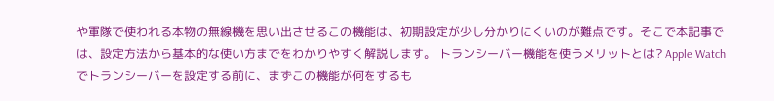や軍隊で使われる本物の無線機を思い出させるこの機能は、初期設定が少し分かりにくいのが難点です。そこで本記事では、設定方法から基本的な使い方までをわかりやすく解説します。 トランシーバー機能を使うメリットとは? Apple Watchでトランシーバーを設定する前に、まずこの機能が何をするも